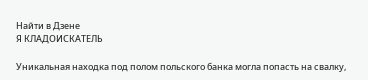Найти в Дзене
Я КЛАДОИСКАТЕЛЬ

Уникальная находка под полом польского банка могла попасть на свалку,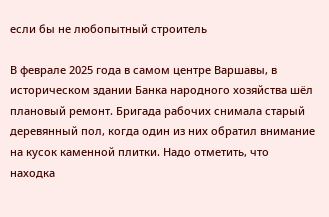если бы не любопытный строитель

В феврале 2025 года в самом центре Варшавы, в историческом здании Банка народного хозяйства шёл плановый ремонт. Бригада рабочих снимала старый деревянный пол, когда один из них обратил внимание на кусок каменной плитки. Надо отметить, что находка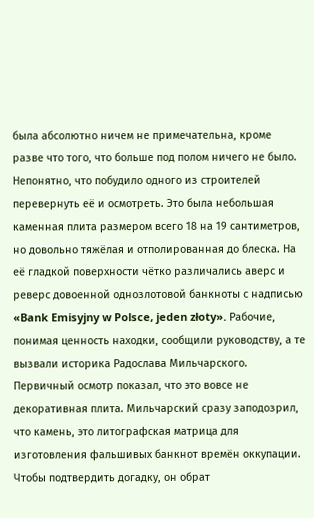была абсолютно ничем не примечательна, кроме разве что того, что больше под полом ничего не было. Непонятно, что побудило одного из строителей перевернуть её и осмотреть. Это была небольшая каменная плита размером всего 18 на 19 сантиметров, но довольно тяжёлая и отполированная до блеска. На её гладкой поверхности чётко различались аверс и реверс довоенной однозлотовой банкноты с надписью «Bank Emisyjny w Polsce, jeden złoty». Рабочие, понимая ценность находки, сообщили руководству, а те вызвали историка Радослава Мильчарского. Первичный осмотр показал, что это вовсе не декоративная плита. Мильчарский сразу заподозрил, что камень, это литографская матрица для изготовления фальшивых банкнот времён оккупации. Чтобы подтвердить догадку, он обрат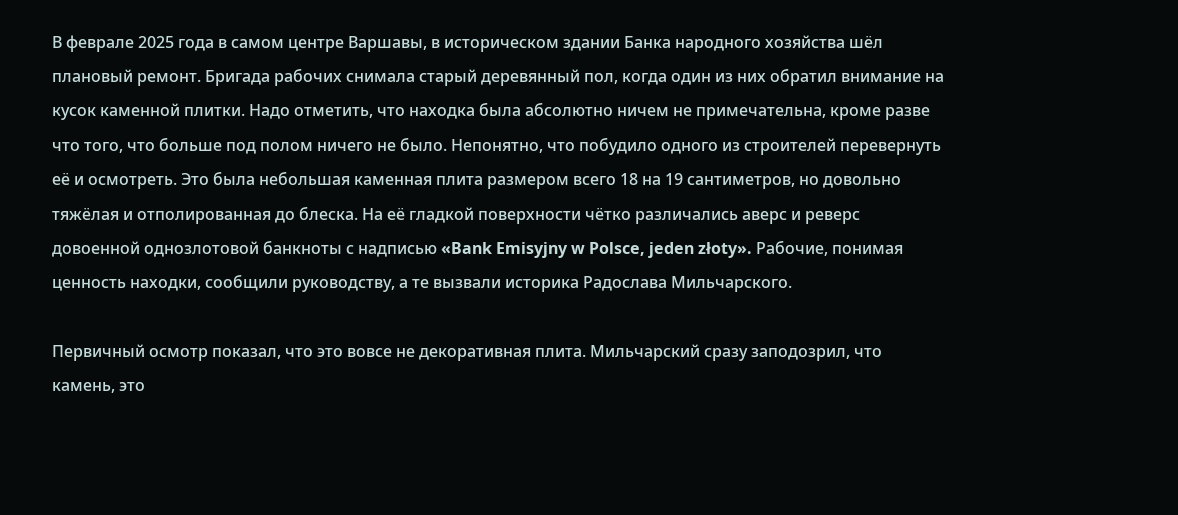В феврале 2025 года в самом центре Варшавы, в историческом здании Банка народного хозяйства шёл плановый ремонт. Бригада рабочих снимала старый деревянный пол, когда один из них обратил внимание на кусок каменной плитки. Надо отметить, что находка была абсолютно ничем не примечательна, кроме разве что того, что больше под полом ничего не было. Непонятно, что побудило одного из строителей перевернуть её и осмотреть. Это была небольшая каменная плита размером всего 18 на 19 сантиметров, но довольно тяжёлая и отполированная до блеска. На её гладкой поверхности чётко различались аверс и реверс довоенной однозлотовой банкноты с надписью «Bank Emisyjny w Polsce, jeden złoty». Рабочие, понимая ценность находки, сообщили руководству, а те вызвали историка Радослава Мильчарского.

Первичный осмотр показал, что это вовсе не декоративная плита. Мильчарский сразу заподозрил, что камень, это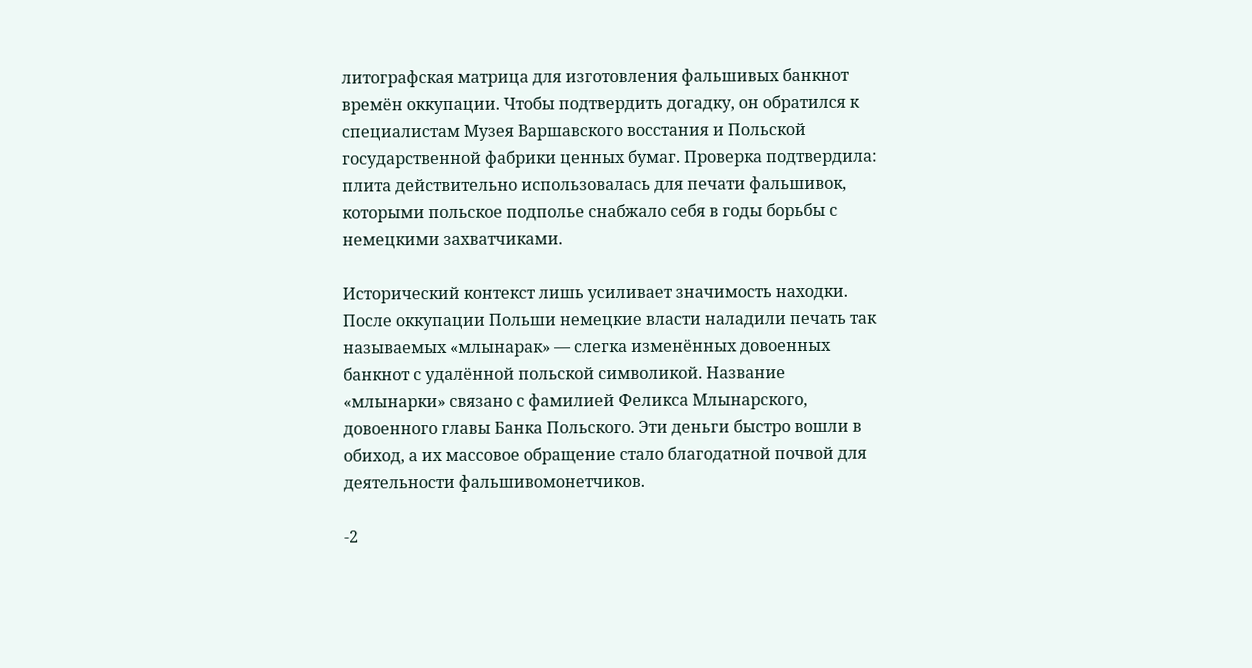литографская матрица для изготовления фальшивых банкнот времён оккупации. Чтобы подтвердить догадку, он обратился к специалистам Музея Варшавского восстания и Польской государственной фабрики ценных бумаг. Проверка подтвердила: плита действительно использовалась для печати фальшивок, которыми польское подполье снабжало себя в годы борьбы с немецкими захватчиками.

Исторический контекст лишь усиливает значимость находки. После оккупации Польши немецкие власти наладили печать так называемых «млынарак» — слегка изменённых довоенных банкнот с удалённой польской символикой. Название «млынарки» связано с фамилией Феликса Млынарского, довоенного главы Банка Польского. Эти деньги быстро вошли в обиход, а их массовое обращение стало благодатной почвой для деятельности фальшивомонетчиков.

-2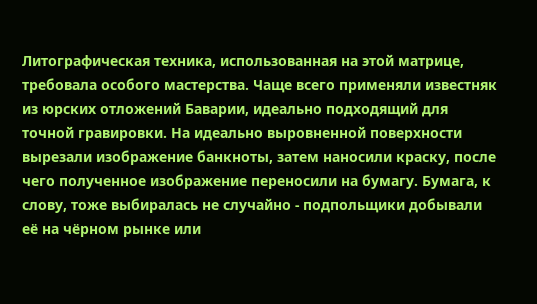Литографическая техника, использованная на этой матрице, требовала особого мастерства. Чаще всего применяли известняк из юрских отложений Баварии, идеально подходящий для точной гравировки. На идеально выровненной поверхности вырезали изображение банкноты, затем наносили краску, после чего полученное изображение переносили на бумагу. Бумага, к слову, тоже выбиралась не случайно - подпольщики добывали её на чёрном рынке или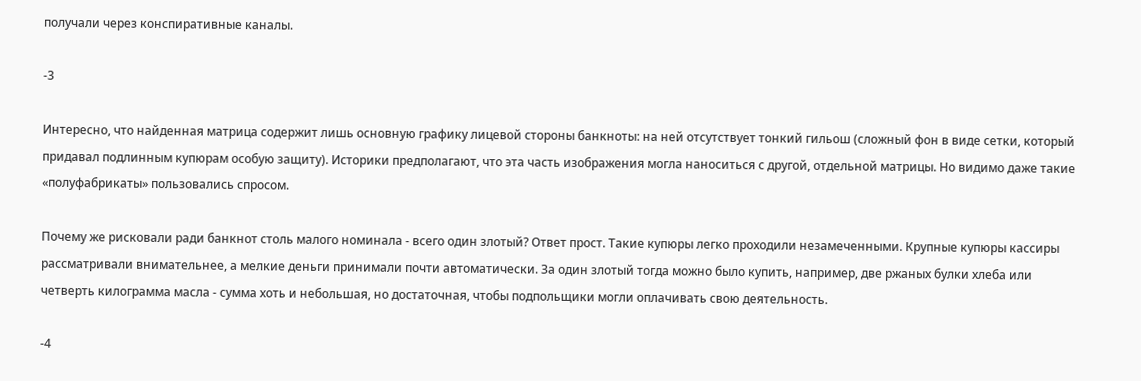получали через конспиративные каналы.

-3

Интересно, что найденная матрица содержит лишь основную графику лицевой стороны банкноты: на ней отсутствует тонкий гильош (сложный фон в виде сетки, который придавал подлинным купюрам особую защиту). Историки предполагают, что эта часть изображения могла наноситься с другой, отдельной матрицы. Но видимо даже такие «полуфабрикаты» пользовались спросом.

Почему же рисковали ради банкнот столь малого номинала - всего один злотый? Ответ прост. Такие купюры легко проходили незамеченными. Крупные купюры кассиры рассматривали внимательнее, а мелкие деньги принимали почти автоматически. За один злотый тогда можно было купить, например, две ржаных булки хлеба или четверть килограмма масла - сумма хоть и небольшая, но достаточная, чтобы подпольщики могли оплачивать свою деятельность.

-4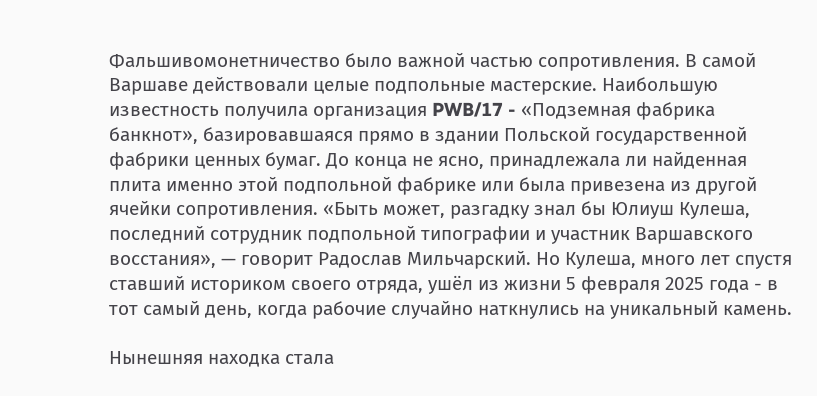Фальшивомонетничество было важной частью сопротивления. В самой Варшаве действовали целые подпольные мастерские. Наибольшую известность получила организация PWB/17 - «Подземная фабрика банкнот», базировавшаяся прямо в здании Польской государственной фабрики ценных бумаг. До конца не ясно, принадлежала ли найденная плита именно этой подпольной фабрике или была привезена из другой ячейки сопротивления. «Быть может, разгадку знал бы Юлиуш Кулеша, последний сотрудник подпольной типографии и участник Варшавского восстания», — говорит Радослав Мильчарский. Но Кулеша, много лет спустя ставший историком своего отряда, ушёл из жизни 5 февраля 2025 года - в тот самый день, когда рабочие случайно наткнулись на уникальный камень.

Нынешняя находка стала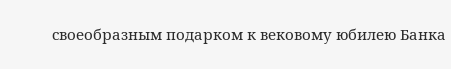своеобразным подарком к вековому юбилею Банка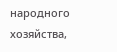народного хозяйства,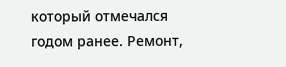который отмечался годом ранее. Ремонт,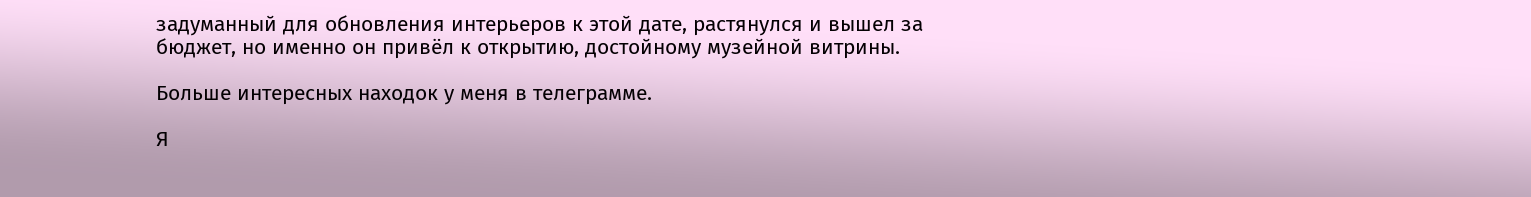задуманный для обновления интерьеров к этой дате, растянулся и вышел за бюджет, но именно он привёл к открытию, достойному музейной витрины.

Больше интересных находок у меня в телеграмме.

Я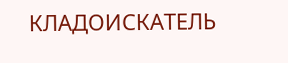КЛАДОИСКАТЕЛЬ